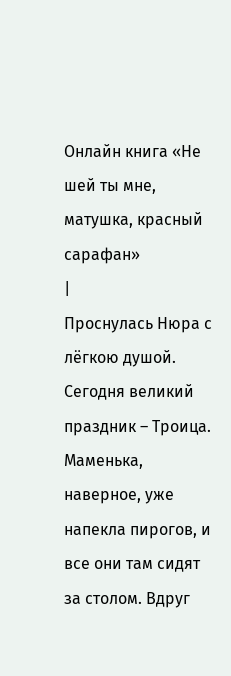Онлайн книга «Не шей ты мне, матушка, красный сарафан»
|
Проснулась Нюра с лёгкою душой. Сегодня великий праздник – Троица. Маменька, наверное, уже напекла пирогов, и все они там сидят за столом. Вдруг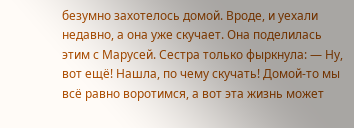безумно захотелось домой. Вроде, и уехали недавно, а она уже скучает. Она поделилась этим с Марусей. Сестра только фыркнула: — Ну, вот ещё! Нашла, по чему скучать! Домой-то мы всё равно воротимся, а вот эта жизнь может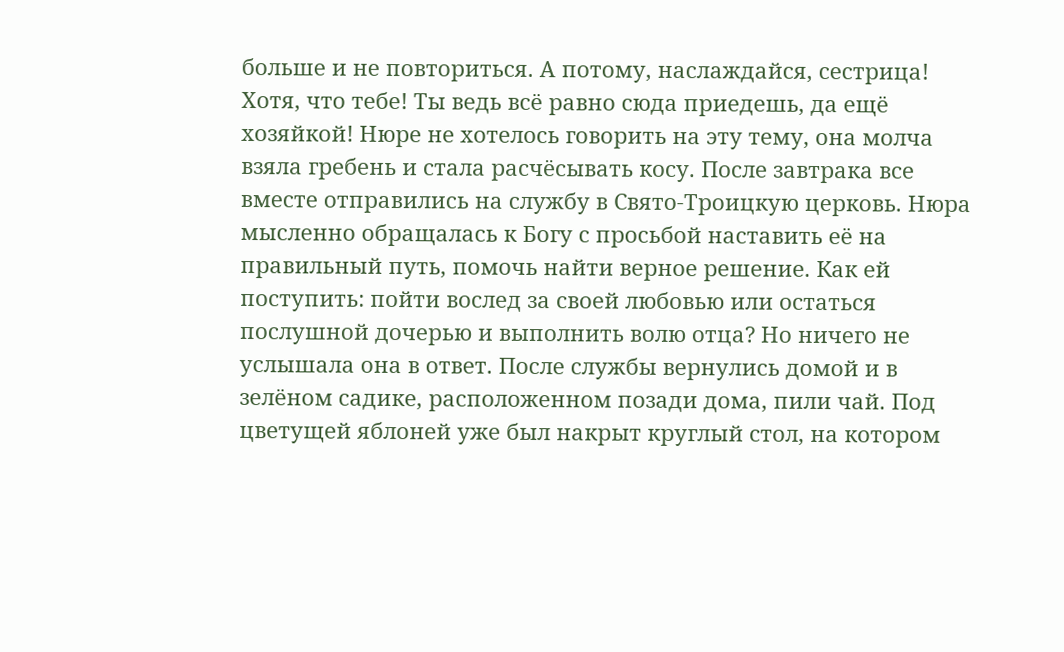больше и не повториться. А потому, наслаждайся, сестрица! Хотя, что тебе! Ты ведь всё равно сюда приедешь, да ещё хозяйкой! Нюре не хотелось говорить на эту тему, она молча взяла гребень и стала расчёсывать косу. После завтрака все вместе отправились на службу в Свято-Троицкую церковь. Нюра мысленно обращалась к Богу с просьбой наставить её на правильный путь, помочь найти верное решение. Как ей поступить: пойти вослед за своей любовью или остаться послушной дочерью и выполнить волю отца? Но ничего не услышала она в ответ. После службы вернулись домой и в зелёном садике, расположенном позади дома, пили чай. Под цветущей яблоней уже был накрыт круглый стол, на котором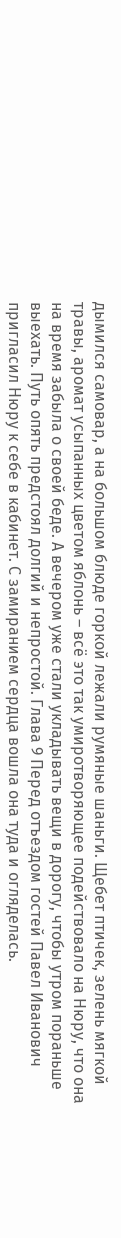дымился самовар, а на большом блюде горкой лежали румяные шаньги. Щебет птичек, зелень мягкой травы, аромат усыпанных цветом яблонь – всё это так умиротворяющее подействовало на Нюру, что она на время забыла о своей беде. А вечером уже стали укладывать вещи в дорогу, чтобы утром пораньше выехать. Путь опять предстоял долгий и непростой. Глава 9 Перед отъездом гостей Павел Иванович пригласил Нюру к себе в кабинет. С замиранием сердца вошла она туда и огляделась.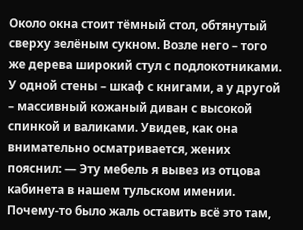Около окна стоит тёмный стол, обтянутый сверху зелёным сукном. Возле него – того же дерева широкий стул с подлокотниками. У одной стены – шкаф с книгами, а у другой – массивный кожаный диван с высокой спинкой и валиками. Увидев, как она внимательно осматривается, жених пояснил: — Эту мебель я вывез из отцова кабинета в нашем тульском имении. Почему-то было жаль оставить всё это там,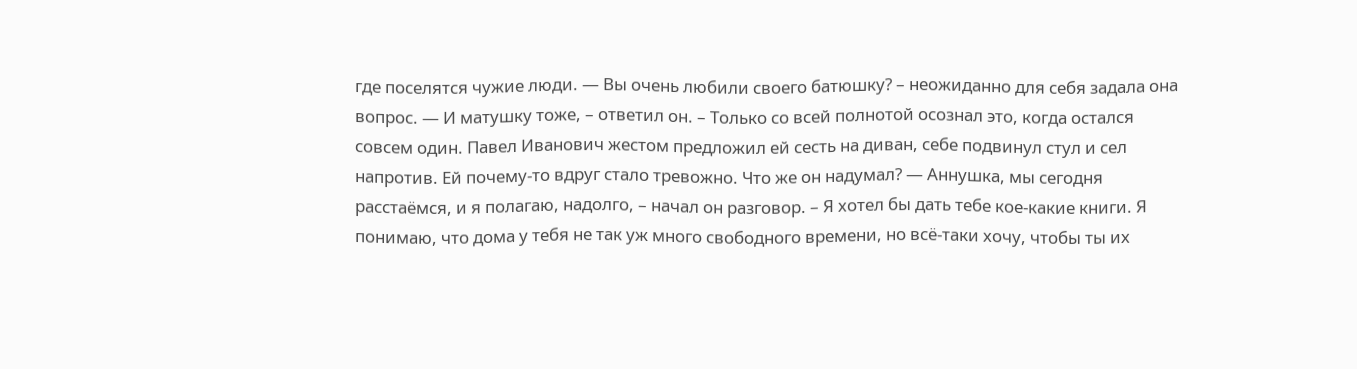где поселятся чужие люди. — Вы очень любили своего батюшку? – неожиданно для себя задала она вопрос. — И матушку тоже, – ответил он. – Только со всей полнотой осознал это, когда остался совсем один. Павел Иванович жестом предложил ей сесть на диван, себе подвинул стул и сел напротив. Ей почему-то вдруг стало тревожно. Что же он надумал? — Аннушка, мы сегодня расстаёмся, и я полагаю, надолго, – начал он разговор. – Я хотел бы дать тебе кое-какие книги. Я понимаю, что дома у тебя не так уж много свободного времени, но всё-таки хочу, чтобы ты их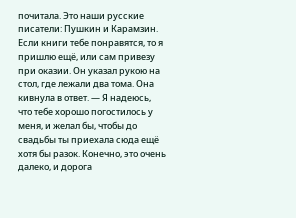почитала. Это наши русские писатели: Пушкин и Карамзин. Если книги тебе понравятся, то я пришлю ещё, или сам привезу при оказии. Он указал рукою на стол, где лежали два тома. Она кивнула в ответ. — Я надеюсь, что тебе хорошо погостилось у меня, и желал бы, чтобы до свадьбы ты приехала сюда ещё хотя бы разок. Конечно, это очень далеко, и дорога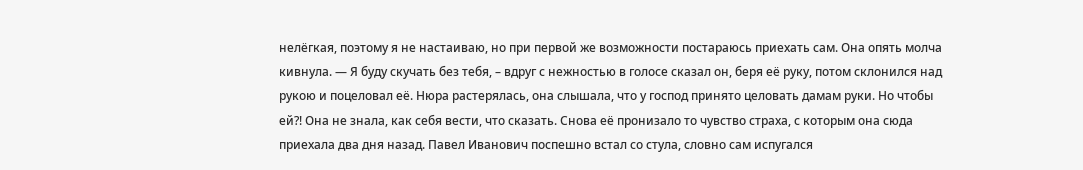нелёгкая, поэтому я не настаиваю, но при первой же возможности постараюсь приехать сам. Она опять молча кивнула. — Я буду скучать без тебя, – вдруг с нежностью в голосе сказал он, беря её руку, потом склонился над рукою и поцеловал её. Нюра растерялась, она слышала, что у господ принято целовать дамам руки. Но чтобы ей?! Она не знала, как себя вести, что сказать. Снова её пронизало то чувство страха, с которым она сюда приехала два дня назад. Павел Иванович поспешно встал со стула, словно сам испугался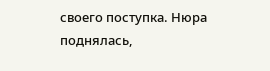своего поступка. Нюра поднялась,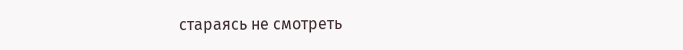стараясь не смотреть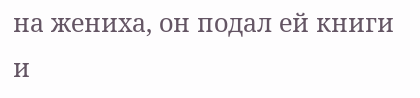на жениха, он подал ей книги и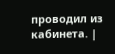проводил из кабинета. |